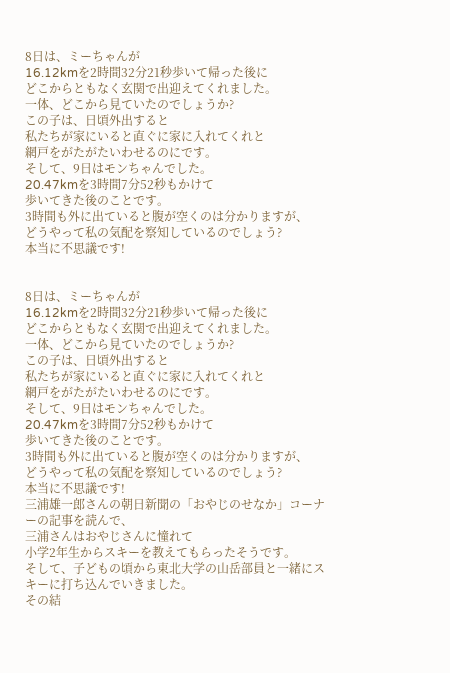8日は、ミーちゃんが
16.12kmを2時間32分21秒歩いて帰った後に
どこからともなく玄関で出迎えてくれました。
一体、どこから見ていたのでしょうか?
この子は、日頃外出すると
私たちが家にいると直ぐに家に入れてくれと
網戸をがたがたいわせるのにです。
そして、9日はモンちゃんでした。
20.47kmを3時間7分52秒もかけて
歩いてきた後のことです。
3時間も外に出ていると腹が空くのは分かりますが、
どうやって私の気配を察知しているのでしょう?
本当に不思議です!


8日は、ミーちゃんが
16.12kmを2時間32分21秒歩いて帰った後に
どこからともなく玄関で出迎えてくれました。
一体、どこから見ていたのでしょうか?
この子は、日頃外出すると
私たちが家にいると直ぐに家に入れてくれと
網戸をがたがたいわせるのにです。
そして、9日はモンちゃんでした。
20.47kmを3時間7分52秒もかけて
歩いてきた後のことです。
3時間も外に出ていると腹が空くのは分かりますが、
どうやって私の気配を察知しているのでしょう?
本当に不思議です!
三浦雄一郎さんの朝日新聞の「おやじのせなか」コーナーの記事を読んで、
三浦さんはおやじさんに憧れて
小学2年生からスキーを教えてもらったそうです。
そして、子どもの頃から東北大学の山岳部員と一緒にスキーに打ち込んでいきました。
その結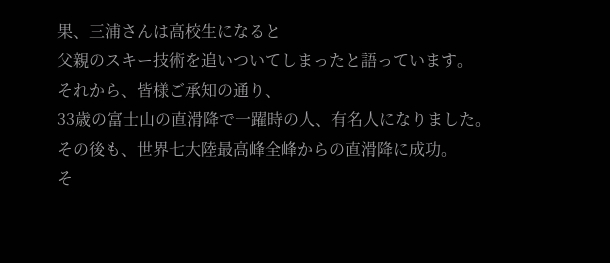果、三浦さんは高校生になると
父親のスキー技術を追いついてしまったと語っています。
それから、皆様ご承知の通り、
33歳の富士山の直滑降で一躍時の人、有名人になりました。
その後も、世界七大陸最高峰全峰からの直滑降に成功。
そ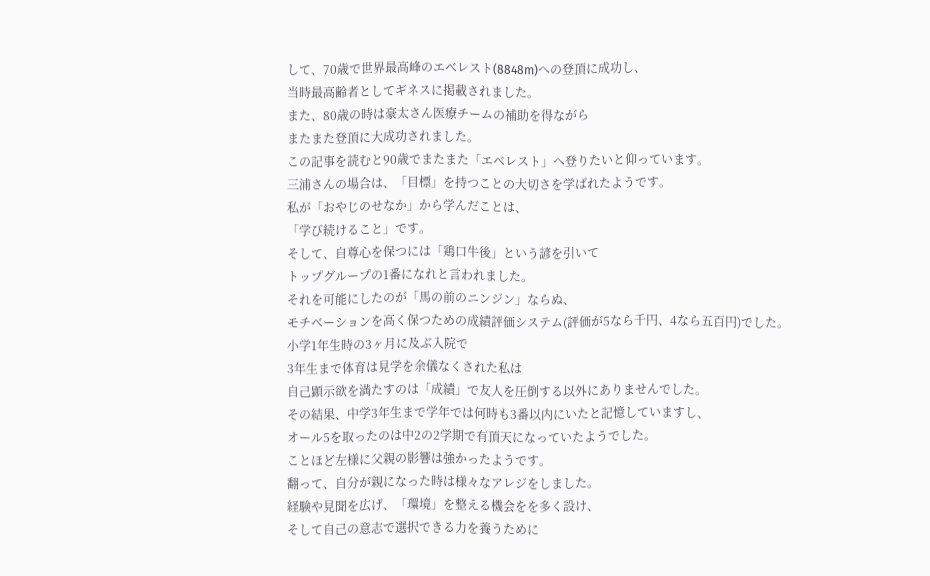して、70歳で世界最高峰のエベレスト(8848m)への登頂に成功し、
当時最高齢者としてギネスに掲載されました。
また、80歳の時は豪太さん医療チームの補助を得ながら
またまた登頂に大成功されました。
この記事を読むと90歳でまたまた「エベレスト」へ登りたいと仰っています。
三浦さんの場合は、「目標」を持つことの大切さを学ばれたようです。
私が「おやじのせなか」から学んだことは、
「学び続けること」です。
そして、自尊心を保つには「鶏口牛後」という諺を引いて
トップグループの1番になれと言われました。
それを可能にしたのが「馬の前のニンジン」ならぬ、
モチベーションを高く保つための成績評価システム(評価が5なら千円、4なら五百円)でした。
小学1年生時の3ヶ月に及ぶ入院で
3年生まで体育は見学を余儀なくされた私は
自己顕示欲を満たすのは「成績」で友人を圧倒する以外にありませんでした。
その結果、中学3年生まで学年では何時も3番以内にいたと記憶していますし、
オール5を取ったのは中2の2学期で有頂天になっていたようでした。
ことほど左様に父親の影響は強かったようです。
翻って、自分が親になった時は様々なアレジをしました。
経験や見聞を広げ、「環境」を整える機会をを多く設け、
そして自己の意志で選択できる力を養うために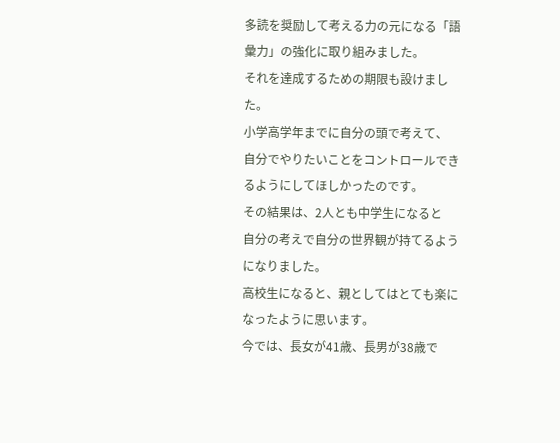多読を奨励して考える力の元になる「語彙力」の強化に取り組みました。
それを達成するための期限も設けました。
小学高学年までに自分の頭で考えて、
自分でやりたいことをコントロールできるようにしてほしかったのです。
その結果は、2人とも中学生になると
自分の考えで自分の世界観が持てるようになりました。
高校生になると、親としてはとても楽になったように思います。
今では、長女が41歳、長男が38歳で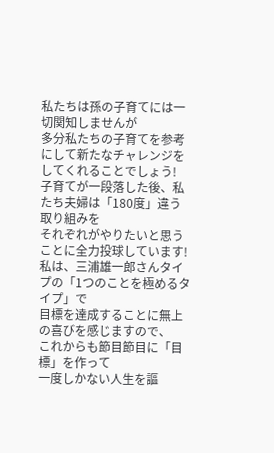私たちは孫の子育てには一切関知しませんが
多分私たちの子育てを参考にして新たなチャレンジをしてくれることでしょう!
子育てが一段落した後、私たち夫婦は「180度」違う取り組みを
それぞれがやりたいと思うことに全力投球しています!
私は、三浦雄一郎さんタイプの「1つのことを極めるタイプ」で
目標を達成することに無上の喜びを感じますので、
これからも節目節目に「目標」を作って
一度しかない人生を謳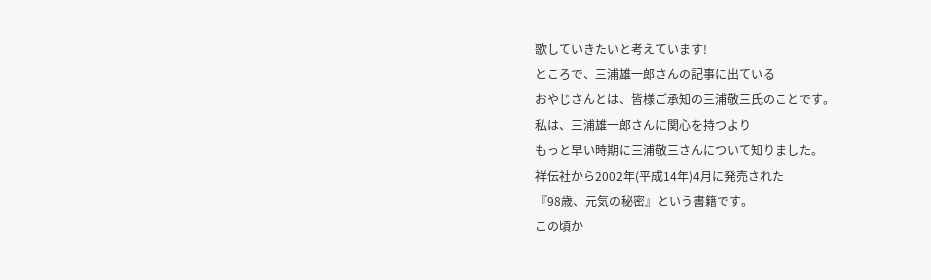歌していきたいと考えています!
ところで、三浦雄一郎さんの記事に出ている
おやじさんとは、皆様ご承知の三浦敬三氏のことです。
私は、三浦雄一郎さんに関心を持つより
もっと早い時期に三浦敬三さんについて知りました。
祥伝社から2002年(平成14年)4月に発売された
『98歳、元気の秘密』という書籍です。
この頃か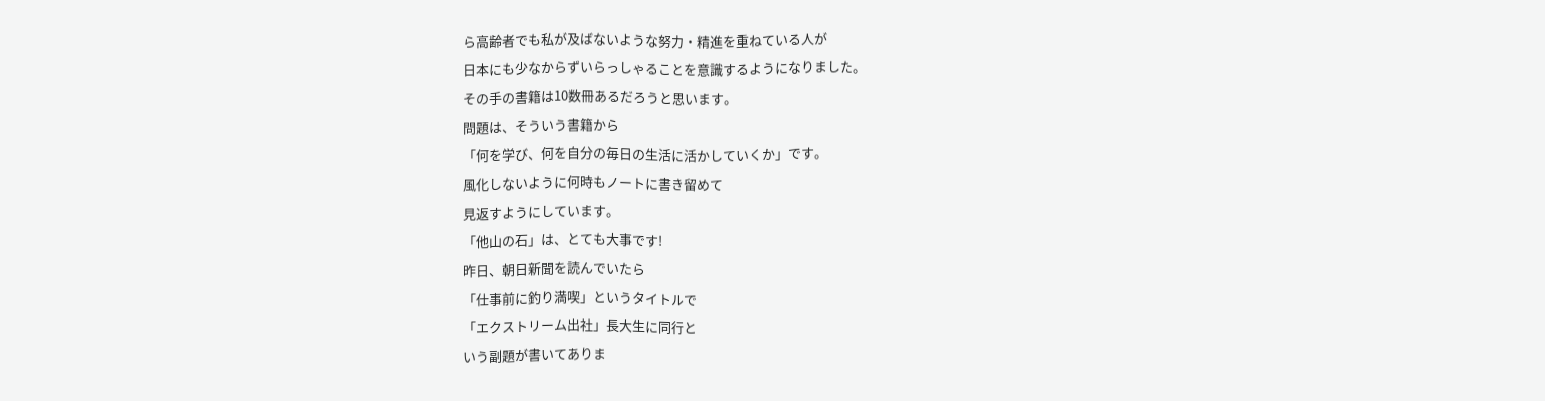ら高齢者でも私が及ばないような努力・精進を重ねている人が
日本にも少なからずいらっしゃることを意識するようになりました。
その手の書籍は10数冊あるだろうと思います。
問題は、そういう書籍から
「何を学び、何を自分の毎日の生活に活かしていくか」です。
風化しないように何時もノートに書き留めて
見返すようにしています。
「他山の石」は、とても大事です!
昨日、朝日新聞を読んでいたら
「仕事前に釣り満喫」というタイトルで
「エクストリーム出社」長大生に同行と
いう副題が書いてありま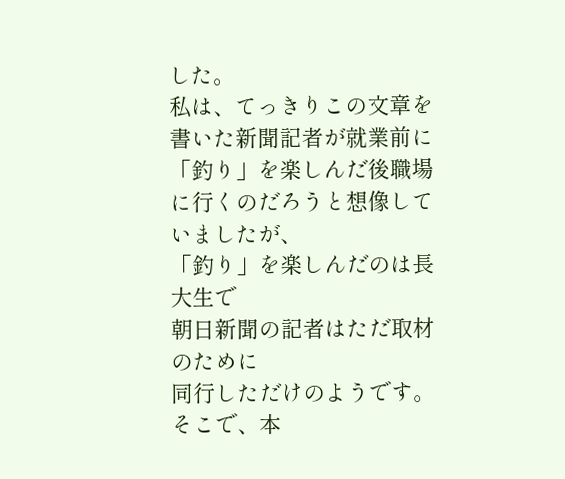した。
私は、てっきりこの文章を書いた新聞記者が就業前に
「釣り」を楽しんだ後職場に行くのだろうと想像していましたが、
「釣り」を楽しんだのは長大生で
朝日新聞の記者はただ取材のために
同行しただけのようです。
そこで、本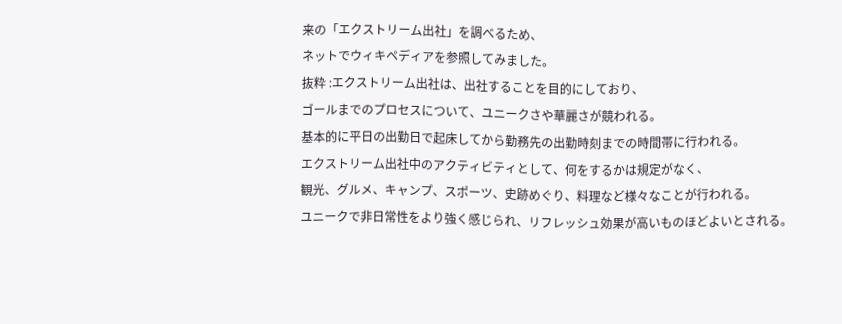来の「エクストリーム出社」を調べるため、
ネットでウィキペディアを参照してみました。
抜粋 :エクストリーム出社は、出社することを目的にしており、
ゴールまでのプロセスについて、ユニークさや華麗さが競われる。
基本的に平日の出勤日で起床してから勤務先の出勤時刻までの時間帯に行われる。
エクストリーム出社中のアクティビティとして、何をするかは規定がなく、
観光、グルメ、キャンプ、スポーツ、史跡めぐり、料理など様々なことが行われる。
ユニークで非日常性をより強く感じられ、リフレッシュ効果が高いものほどよいとされる。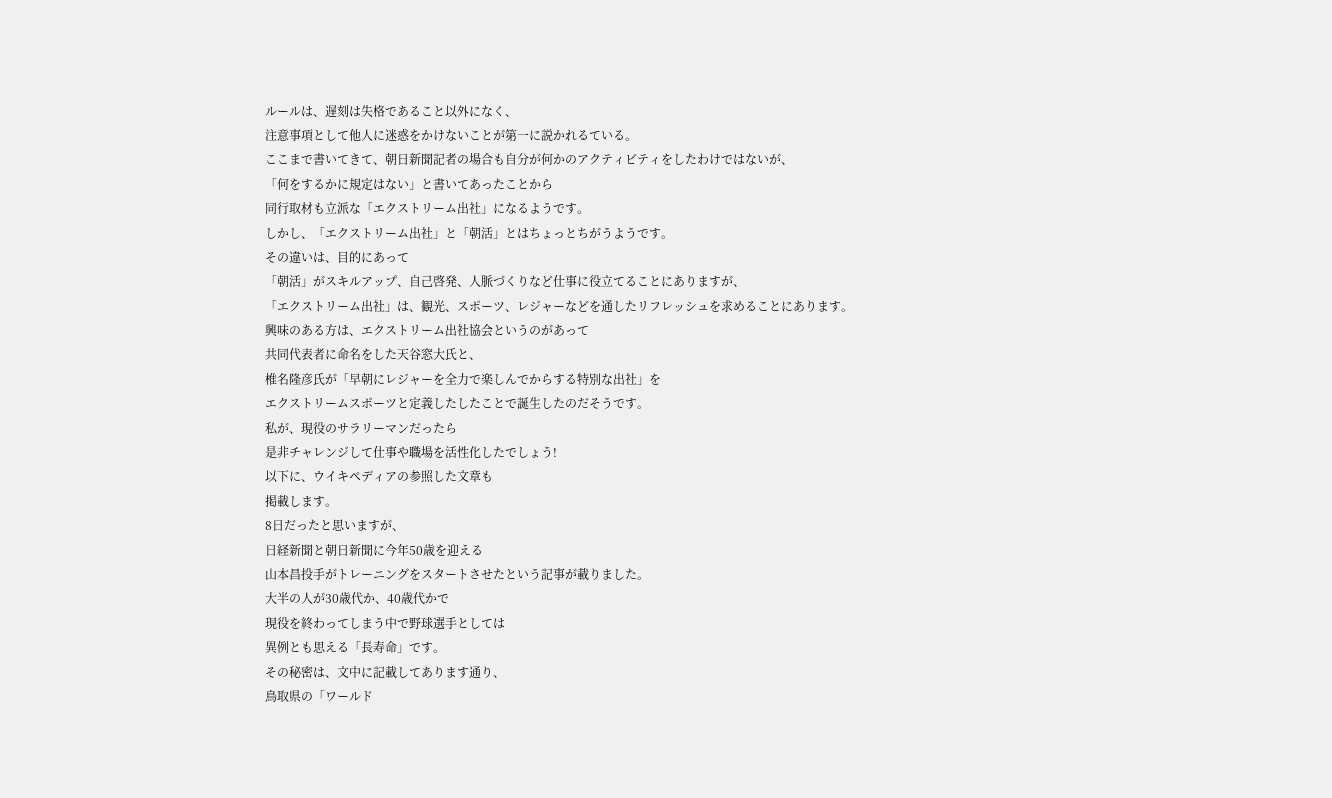ルールは、遅刻は失格であること以外になく、
注意事項として他人に迷惑をかけないことが第一に説かれるている。
ここまで書いてきて、朝日新聞記者の場合も自分が何かのアクティビティをしたわけではないが、
「何をするかに規定はない」と書いてあったことから
同行取材も立派な「エクストリーム出社」になるようです。
しかし、「エクストリーム出社」と「朝活」とはちょっとちがうようです。
その違いは、目的にあって
「朝活」がスキルアップ、自己啓発、人脈づくりなど仕事に役立てることにありますが、
「エクストリーム出社」は、観光、スポーツ、レジャーなどを通したリフレッシュを求めることにあります。
興味のある方は、エクストリーム出社協会というのがあって
共同代表者に命名をした天谷窓大氏と、
椎名隆彦氏が「早朝にレジャーを全力で楽しんでからする特別な出社」を
エクストリームスポーツと定義したしたことで誕生したのだそうです。
私が、現役のサラリーマンだったら
是非チャレンジして仕事や職場を活性化したでしょう!
以下に、ウイキペディアの参照した文章も
掲載します。
8日だったと思いますが、
日経新聞と朝日新聞に今年50歳を迎える
山本昌投手がトレーニングをスタートさせたという記事が載りました。
大半の人が30歳代か、40歳代かで
現役を終わってしまう中で野球選手としては
異例とも思える「長寿命」です。
その秘密は、文中に記載してあります通り、
鳥取県の「ワールド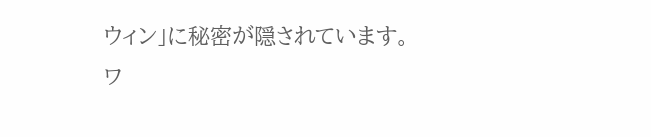ウィン」に秘密が隠されています。
ワ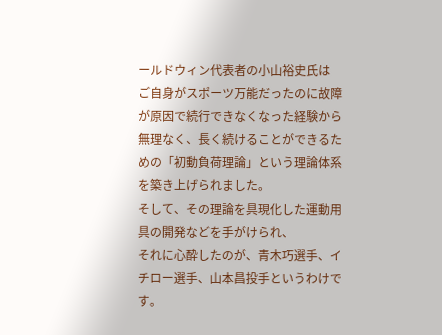ールドウィン代表者の小山裕史氏は
ご自身がスポーツ万能だったのに故障が原因で続行できなくなった経験から
無理なく、長く続けることができるための「初動負荷理論」という理論体系を築き上げられました。
そして、その理論を具現化した運動用具の開発などを手がけられ、
それに心酔したのが、青木巧選手、イチロー選手、山本昌投手というわけです。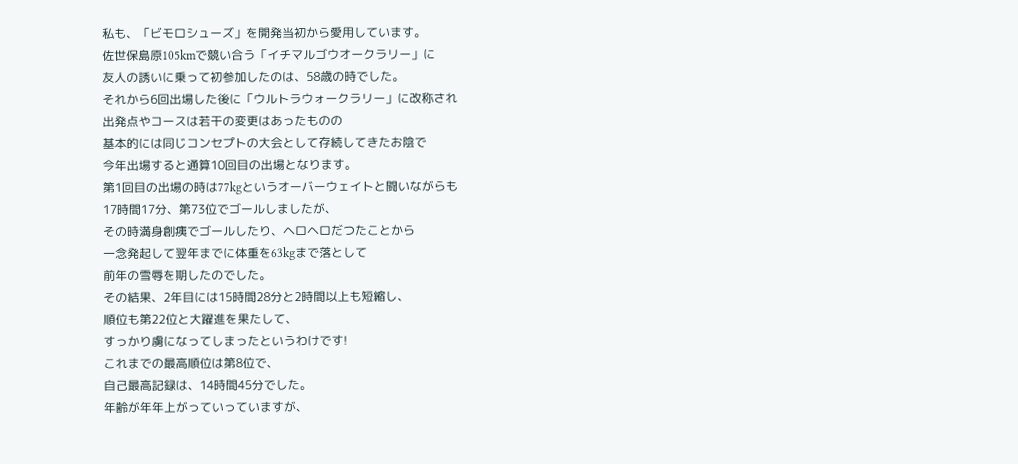私も、「ビモロシューズ」を開発当初から愛用しています。
佐世保島原105kmで競い合う「イチマルゴウオークラリー」に
友人の誘いに乗って初参加したのは、58歳の時でした。
それから6回出場した後に「ウルトラウォークラリー」に改称され
出発点やコースは若干の変更はあったものの
基本的には同じコンセプトの大会として存続してきたお陰で
今年出場すると通算10回目の出場となります。
第1回目の出場の時は77kgというオーバーウェイトと闘いながらも
17時間17分、第73位でゴールしましたが、
その時満身創痍でゴールしたり、ヘロヘロだつたことから
一念発起して翌年までに体重を63kgまで落として
前年の雪辱を期したのでした。
その結果、2年目には15時間28分と2時間以上も短縮し、
順位も第22位と大躍進を果たして、
すっかり虜になってしまったというわけです!
これまでの最高順位は第8位で、
自己最高記録は、14時間45分でした。
年齢が年年上がっていっていますが、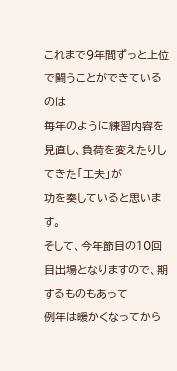これまで9年間ずっと上位で闘うことができているのは
毎年のように練習内容を見直し、負荷を変えたりしてきた「工夫」が
功を奏していると思います。
そして、今年節目の10回目出場となりますので、期するものもあって
例年は暖かくなってから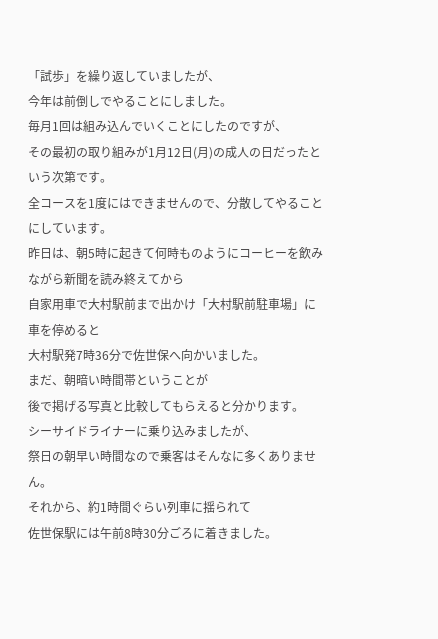「試歩」を繰り返していましたが、
今年は前倒しでやることにしました。
毎月1回は組み込んでいくことにしたのですが、
その最初の取り組みが1月12日(月)の成人の日だったという次第です。
全コースを1度にはできませんので、分散してやることにしています。
昨日は、朝5時に起きて何時ものようにコーヒーを飲みながら新聞を読み終えてから
自家用車で大村駅前まで出かけ「大村駅前駐車場」に車を停めると
大村駅発7時36分で佐世保へ向かいました。
まだ、朝暗い時間帯ということが
後で掲げる写真と比較してもらえると分かります。
シーサイドライナーに乗り込みましたが、
祭日の朝早い時間なので乗客はそんなに多くありません。
それから、約1時間ぐらい列車に揺られて
佐世保駅には午前8時30分ごろに着きました。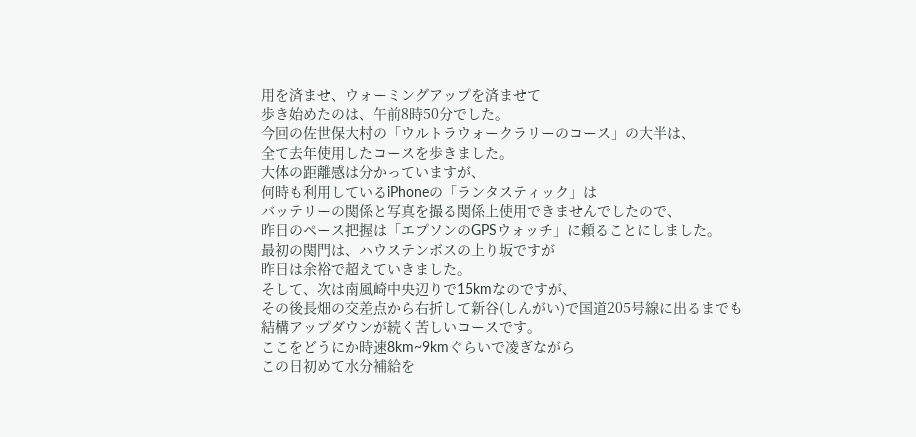用を済ませ、ウォーミングアップを済ませて
歩き始めたのは、午前8時50分でした。
今回の佐世保大村の「ウルトラウォークラリーのコース」の大半は、
全て去年使用したコースを歩きました。
大体の距離感は分かっていますが、
何時も利用しているiPhoneの「ランタスティック」は
バッテリーの関係と写真を撮る関係上使用できませんでしたので、
昨日のペース把握は「エプソンのGPSウォッチ」に頼ることにしました。
最初の関門は、ハウステンボスの上り坂ですが
昨日は余裕で超えていきました。
そして、次は南風崎中央辺りで15kmなのですが、
その後長畑の交差点から右折して新谷(しんがい)で国道205号線に出るまでも
結構アップダウンが続く苦しいコースです。
ここをどうにか時速8km~9kmぐらいで凌ぎながら
この日初めて水分補給を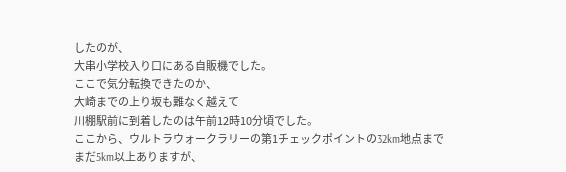したのが、
大串小学校入り口にある自販機でした。
ここで気分転換できたのか、
大崎までの上り坂も難なく越えて
川棚駅前に到着したのは午前12時10分頃でした。
ここから、ウルトラウォークラリーの第1チェックポイントの32km地点まで
まだ5km以上ありますが、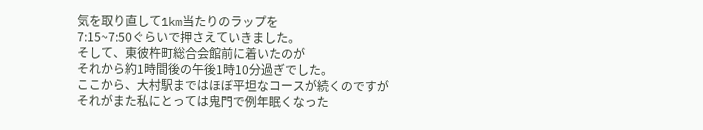気を取り直して1km当たりのラップを
7:15~7:50ぐらいで押さえていきました。
そして、東彼杵町総合会館前に着いたのが
それから約1時間後の午後1時10分過ぎでした。
ここから、大村駅まではほぼ平坦なコースが続くのですが
それがまた私にとっては鬼門で例年眠くなった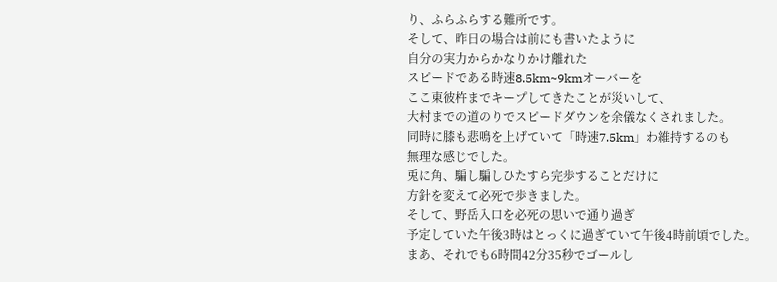り、ふらふらする難所です。
そして、昨日の場合は前にも書いたように
自分の実力からかなりかけ離れた
スピードである時速8.5km~9kmオーバーを
ここ東彼杵までキープしてきたことが災いして、
大村までの道のりでスピードダウンを余儀なくされました。
同時に膝も悲鳴を上げていて「時速7.5km」わ維持するのも
無理な感じでした。
兎に角、騙し騙しひたすら完歩することだけに
方針を変えて必死で歩きました。
そして、野岳入口を必死の思いで通り過ぎ
予定していた午後3時はとっくに過ぎていて午後4時前頃でした。
まあ、それでも6時間42分35秒でゴールし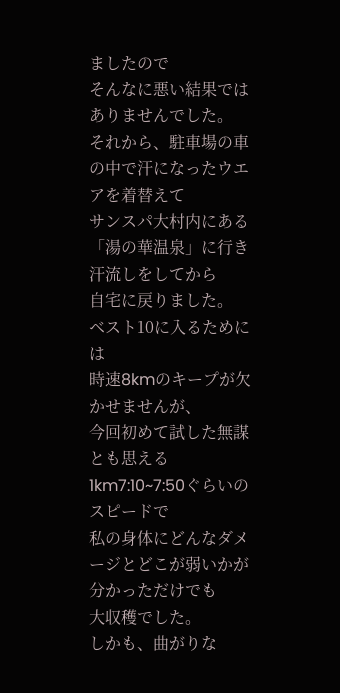ましたので
そんなに悪い結果ではありませんでした。
それから、駐車場の車の中で汗になったウエアを着替えて
サンスパ大村内にある「湯の華温泉」に行き汗流しをしてから
自宅に戻りました。
ベスト10に入るためには
時速8kmのキープが欠かせませんが、
今回初めて試した無謀とも思える1km7:10~7:50ぐらいのスピードで
私の身体にどんなダメージとどこが弱いかが分かっただけでも
大収穫でした。
しかも、曲がりな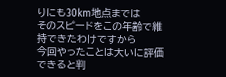りにも30km地点までは
そのスピードをこの年齢で維持できたわけですから
今回やったことは大いに評価できると判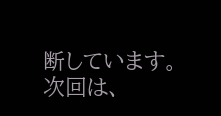断しています。
次回は、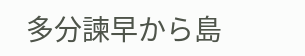多分諫早から島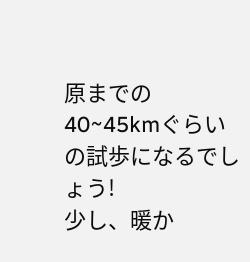原までの40~45kmぐらいの試歩になるでしょう!
少し、暖か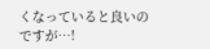くなっていると良いのですが…!